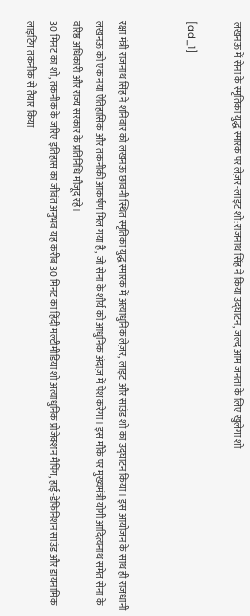लखनऊ में सेना के स्मृतिका युद्ध स्मारक पर लेज़र-लाइट शो:राजनाथ सिंह ने किया उद्घाटन, जल्द आम जनता के लिए खुलेगा शो

[ad_1]


रक्षा मंत्री राजनाथ सिंह ने शनिवार को लखनऊ छावनी स्थित स्मृतिका युद्ध स्मारक में अत्याधुनिक लेज़र, लाइट और साउंड शो का उद्घाटन किया। इस आयोजन के साथ ही राजधानी लखनऊ को एक नया ऐतिहासिक और तकनीकी आकर्षण मिल गया है, जो सेना के शौर्य को आधुनिक अंदाज़ में पेश करेगा। इस मौके पर मुख्यमंत्री योगी आदित्यनाथ समेत सेना के वरिष्ठ अधिकारी और राज्य सरकार के प्रतिनिधि मौजूद रहे।
30 मिनट का शो, तकनीक के जरिए इतिहास का जीवंत अनुभव यह करीब 30 मिनट का हिंदी मल्टीमीडिया शो अत्याधुनिक प्रोजेक्शन मैपिंग, हाई-डेफिनिशन साउंड और डायनामिक लाइटिंग तकनीक से तैयार किया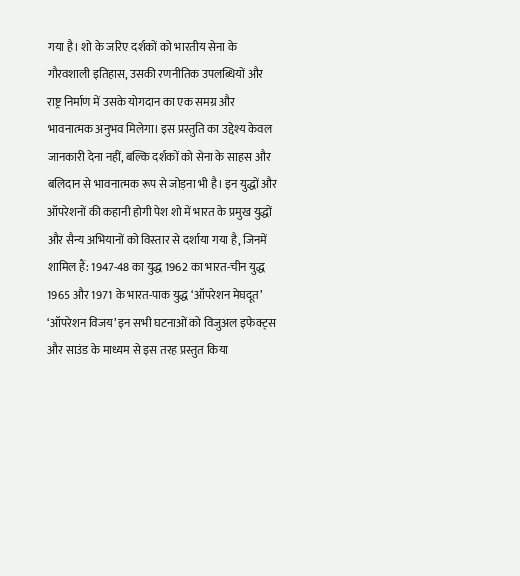गया है। शो के जरिए दर्शकों को भारतीय सेना के गौरवशाली इतिहास, उसकी रणनीतिक उपलब्धियों और राष्ट्र निर्माण में उसके योगदान का एक समग्र और भावनात्मक अनुभव मिलेगा। इस प्रस्तुति का उद्देश्य केवल जानकारी देना नहीं, बल्कि दर्शकों को सेना के साहस और बलिदान से भावनात्मक रूप से जोड़ना भी है। इन युद्धों और ऑपरेशनों की कहानी होगी पेश शो में भारत के प्रमुख युद्धों और सैन्य अभियानों को विस्तार से दर्शाया गया है, जिनमें शामिल हैं: 1947-48 का युद्ध 1962 का भारत-चीन युद्ध 1965 और 1971 के भारत-पाक युद्ध ‘ऑपरेशन मेघदूत’ ‘ऑपरेशन विजय’ इन सभी घटनाओं को विजुअल इफेक्ट्स और साउंड के माध्यम से इस तरह प्रस्तुत किया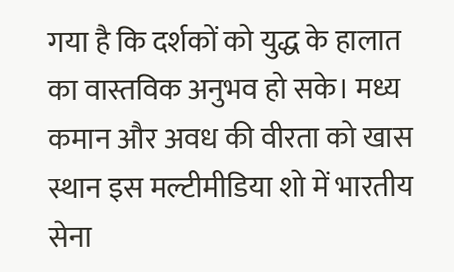गया है कि दर्शकों को युद्ध के हालात का वास्तविक अनुभव हो सके। मध्य कमान और अवध की वीरता को खास स्थान इस मल्टीमीडिया शो में भारतीय सेना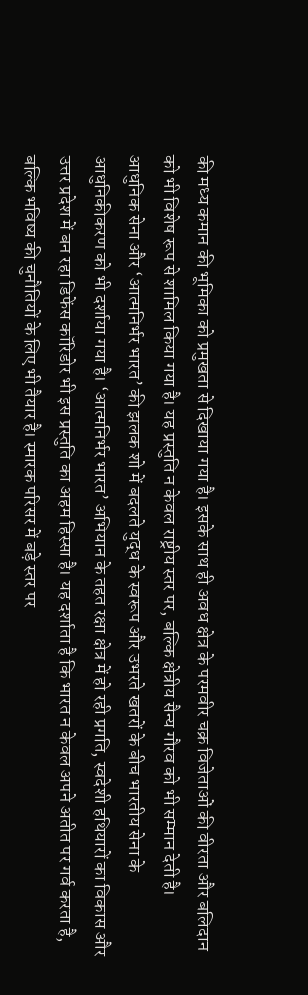की मध्य कमान की भूमिका को प्रमुखता से दिखाया गया है। इसके साथ ही अवध क्षेत्र के परमवीर चक्र विजेताओं की वीरता और बलिदान को भी विशेष रूप से शामिल किया गया है। यह प्रस्तुति न केवल राष्ट्रीय स्तर पर, बल्कि क्षेत्रीय सैन्य गौरव को भी सम्मान देती है।
आधुनिक सेना और ‘आत्मनिर्भर भारत’ की झलक शो में बदलते युद्ध के स्वरूप और उभरते खतरों के बीच भारतीय सेना के आधुनिकीकरण को भी दर्शाया गया है। ‘आत्मनिर्भर भारत’ अभियान के तहत रक्षा क्षेत्र में हो रही प्रगति, स्वदेशी हथियारों का विकास और उत्तर प्रदेश में बन रहा डिफेंस कॉरिडोर भी इस प्रस्तुति का अहम हिस्सा है। यह दर्शाता है कि भारत न केवल अपने अतीत पर गर्व करता है, बल्कि भविष्य की चुनौतियों के लिए भी तैयार है। स्मारक परिसर में बड़े स्तर पर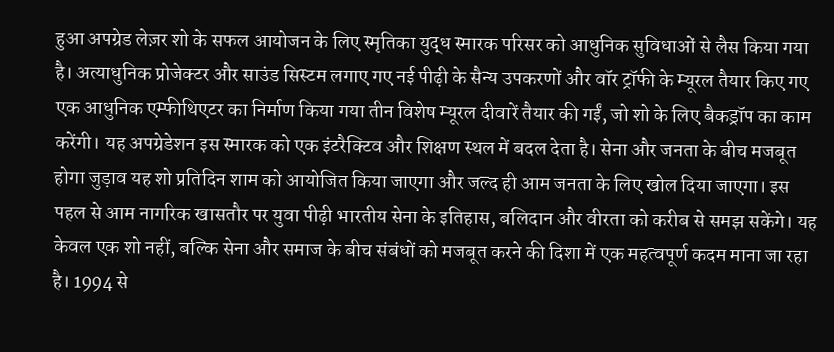हुआ अपग्रेड लेज़र शो के सफल आयोजन के लिए स्मृतिका युद्ध स्मारक परिसर को आधुनिक सुविधाओं से लैस किया गया है। अत्याधुनिक प्रोजेक्टर और साउंड सिस्टम लगाए गए नई पीढ़ी के सैन्य उपकरणों और वॉर ट्रॉफी के म्यूरल तैयार किए गए एक आधुनिक एम्फीथिएटर का निर्माण किया गया तीन विशेष म्यूरल दीवारें तैयार की गईं, जो शो के लिए बैकड्रॉप का काम करेंगी। यह अपग्रेडेशन इस स्मारक को एक इंटरैक्टिव और शिक्षण स्थल में बदल देता है। सेना और जनता के बीच मजबूत होगा जुड़ाव यह शो प्रतिदिन शाम को आयोजित किया जाएगा और जल्द ही आम जनता के लिए खोल दिया जाएगा। इस पहल से आम नागरिक खासतौर पर युवा पीढ़ी भारतीय सेना के इतिहास, बलिदान और वीरता को करीब से समझ सकेंगे। यह केवल एक शो नहीं, बल्कि सेना और समाज के बीच संबंधों को मजबूत करने की दिशा में एक महत्वपूर्ण कदम माना जा रहा है। 1994 से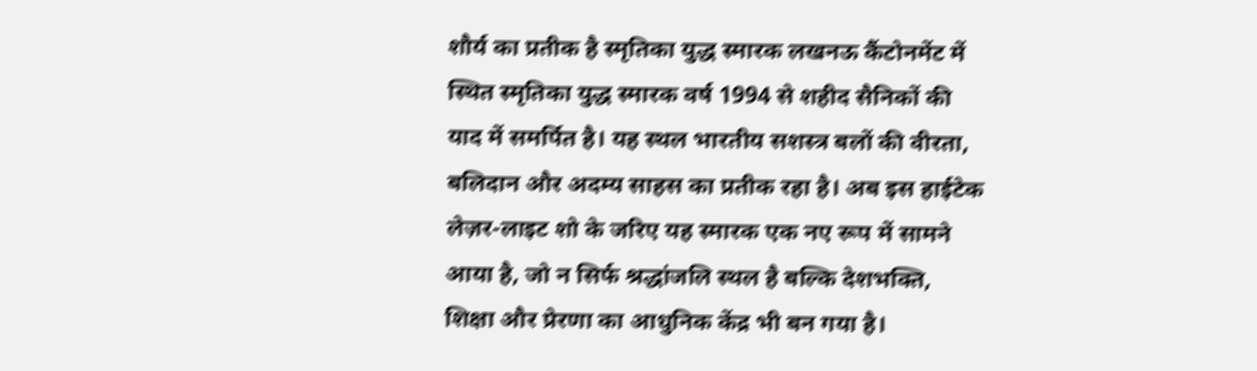शौर्य का प्रतीक है स्मृतिका युद्ध स्मारक लखनऊ कैंटोनमेंट में स्थित स्मृतिका युद्ध स्मारक वर्ष 1994 से शहीद सैनिकों की याद में समर्पित है। यह स्थल भारतीय सशस्त्र बलों की वीरता, बलिदान और अदम्य साहस का प्रतीक रहा है। अब इस हाईटेक लेज़र-लाइट शो के जरिए यह स्मारक एक नए रूप में सामने आया है, जो न सिर्फ श्रद्धांजलि स्थल है बल्कि देशभक्ति, शिक्षा और प्रेरणा का आधुनिक केंद्र भी बन गया है।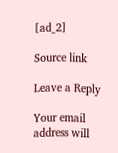[ad_2]

Source link

Leave a Reply

Your email address will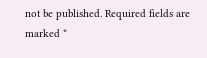not be published. Required fields are marked *